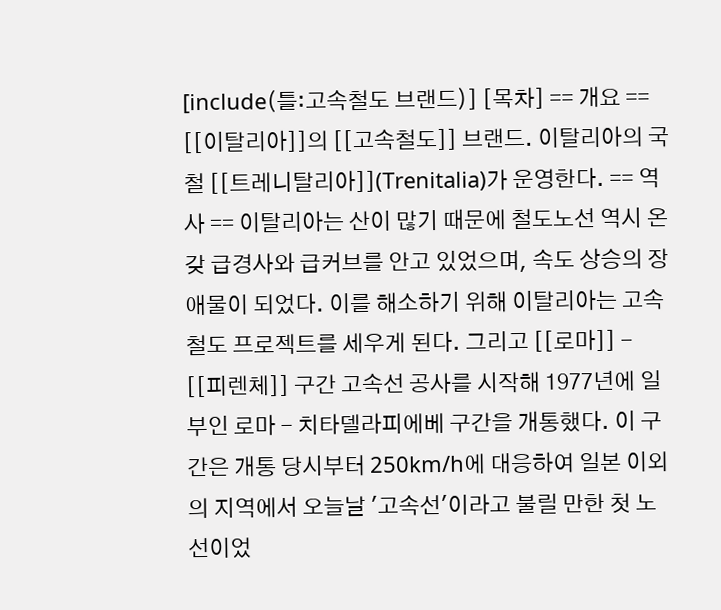[include(틀:고속철도 브랜드)] [목차] == 개요 == [[이탈리아]]의 [[고속철도]] 브랜드. 이탈리아의 국철 [[트레니탈리아]](Trenitalia)가 운영한다. == 역사 == 이탈리아는 산이 많기 때문에 철도노선 역시 온갖 급경사와 급커브를 안고 있었으며, 속도 상승의 장애물이 되었다. 이를 해소하기 위해 이탈리아는 고속철도 프로젝트를 세우게 된다. 그리고 [[로마]] - [[피렌체]] 구간 고속선 공사를 시작해 1977년에 일부인 로마 - 치타델라피에베 구간을 개통했다. 이 구간은 개통 당시부터 250km/h에 대응하여 일본 이외의 지역에서 오늘날 '고속선'이라고 불릴 만한 첫 노선이었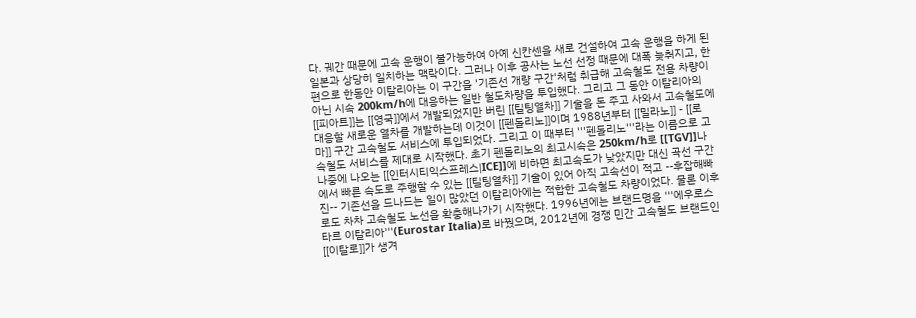다. 궤간 때문에 고속 운행이 불가능하여 아예 신칸센을 새로 건설하여 고속 운행을 하게 된 일본과 상당히 일치하는 맥락이다. 그러나 이후 공사는 노선 선정 때문에 대폭 늦춰지고, 한편으로 한동안 이탈리아는 이 구간을 '기존선 개량 구간'처럼 취급해 고속철도 전용 차량이 아닌 시속 200km/h에 대응하는 일반 철도차량을 투입했다. 그리고 그 동안 이탈리아의 [[피아트]]는 [[영국]]에서 개발되었지만 버린 [[틸팅열차]] 기술을 돈 주고 사와서 고속철도에 대응할 새로운 열차를 개발하는데 이것이 [[펜돌리노]]이며 1988년부터 [[밀라노]] - [[로마]] 구간 고속철도 서비스에 투입되었다. 그리고 이 때부터 '''펜돌리노'''라는 이름으로 고속철도 서비스를 제대로 시작했다. 초기 펜돌리노의 최고시속은 250km/h로 [[TGV]]나 나중에 나오는 [[인터시티익스프레스|ICE]]에 비하면 최고속도가 낮았지만 대신 곡선 구간에서 빠른 속도로 주행할 수 있는 [[틸팅열차]] 기술이 있어 아직 고속선이 적고 --후잡해빠진-- 기존선을 드나드는 일이 많았던 이탈리아에는 적합한 고속철도 차량이었다. 물론 이후로도 차차 고속철도 노선을 확충해나가기 시작했다. 1996년에는 브랜드명을 '''에우로스타르 이탈리아'''(Eurostar Italia)로 바꿨으며, 2012년에 경쟁 민간 고속철도 브랜드인 [[이탈로]]가 생겨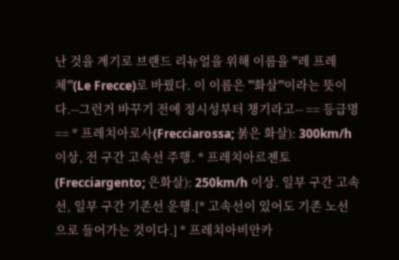난 것을 계기로 브랜드 리뉴얼을 위해 이름을 '''레 프레체'''(Le Frecce)로 바꿨다. 이 이름은 '''화살'''이라는 뜻이다.--그런거 바꾸기 전에 정시성부터 챙기라고-- == 등급명 == * 프레치아로사(Frecciarossa; 붉은 화살): 300km/h 이상, 전 구간 고속선 주행. * 프레치아르젠토(Frecciargento; 은화살): 250km/h 이상. 일부 구간 고속선, 일부 구간 기존선 운행.[* 고속선이 있어도 기존 노선으로 들어가는 것이다.] * 프레치아비안카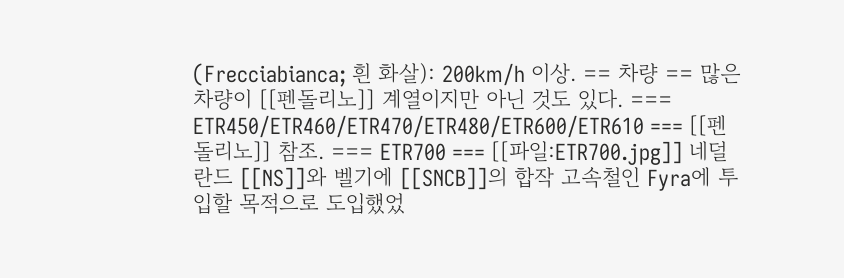(Frecciabianca; 흰 화살): 200km/h 이상. == 차량 == 많은 차량이 [[펜돌리노]] 계열이지만 아닌 것도 있다. === ETR450/ETR460/ETR470/ETR480/ETR600/ETR610 === [[펜돌리노]] 참조. === ETR700 === [[파일:ETR700.jpg]] 네덜란드 [[NS]]와 벨기에 [[SNCB]]의 합작 고속철인 Fyra에 투입할 목적으로 도입했었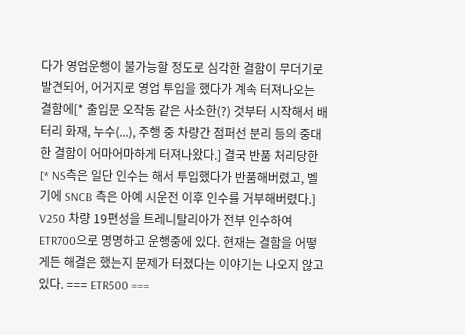다가 영업운행이 불가능할 정도로 심각한 결함이 무더기로 발견되어, 어거지로 영업 투입을 했다가 계속 터져나오는 결함에[* 출입문 오작동 같은 사소한(?) 것부터 시작해서 배터리 화재, 누수(...), 주행 중 차량간 점퍼선 분리 등의 중대한 결함이 어마어마하게 터져나왔다.] 결국 반품 처리당한[* NS측은 일단 인수는 해서 투입했다가 반품해버렸고, 벨기에 SNCB 측은 아예 시운전 이후 인수를 거부해버렸다.] V250 차량 19편성을 트레니탈리아가 전부 인수하여 ETR700으로 명명하고 운행중에 있다. 현재는 결함을 어떻게든 해결은 했는지 문제가 터졌다는 이야기는 나오지 않고 있다. === ETR500 ===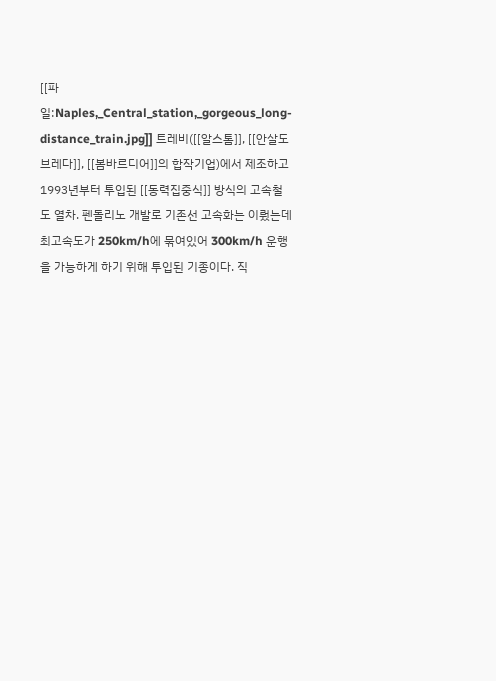[[파일:Naples,_Central_station,_gorgeous_long-distance_train.jpg]] 트레비([[알스톰]], [[안살도브레다]], [[봄바르디어]]의 합작기업)에서 제조하고 1993년부터 투입된 [[동력집중식]] 방식의 고속철도 열차. 펜돌리노 개발로 기존선 고속화는 이뤘는데 최고속도가 250km/h에 묶여있어 300km/h 운행을 가능하게 하기 위해 투입된 기종이다. 직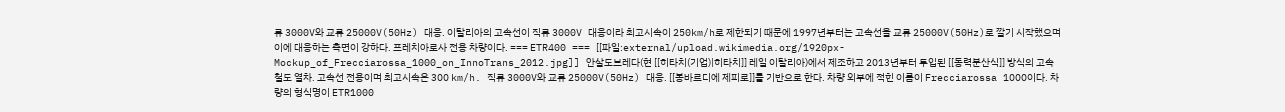류 3000V와 교류 25000V(50Hz) 대응. 이탈리아의 고속선이 직류 3000V 대응이라 최고시속이 250km/h로 제한되기 때문에 1997년부터는 고속선을 교류 25000V(50Hz)로 깔기 시작했으며 이에 대응하는 측면이 강하다. 프레치아로사 전용 차량이다. === ETR400 === [[파일:external/upload.wikimedia.org/1920px-Mockup_of_Frecciarossa_1000_on_InnoTrans_2012.jpg]] 안살도브레다(현 [[히타치(기업)|히타치]] 레일 이탈리아)에서 제조하고 2013년부터 투입된 [[동력분산식]] 방식의 고속철도 열차. 고속선 전용이며 최고시속은 300 km/h. 직류 3000V와 교류 25000V(50Hz) 대응. [[봉바르디에 제피로]]를 기반으로 한다. 차량 외부에 적힌 이름이 Frecciarossa 1000이다. 차량의 형식명이 ETR1000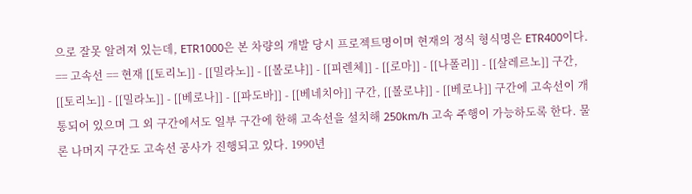으로 잘못 알려져 있는데, ETR1000은 본 차량의 개발 당시 프로젝트명이며 현재의 정식 형식명은 ETR400이다. == 고속선 == 현재 [[토리노]] - [[밀라노]] - [[볼로냐]] - [[피렌체]] - [[로마]] - [[나폴리]] - [[살레르노]] 구간, [[토리노]] - [[밀라노]] - [[베로나]] - [[파도바]] - [[베네치아]] 구간, [[볼로냐]] - [[베로나]] 구간에 고속선이 개통되어 있으며 그 외 구간에서도 일부 구간에 한해 고속선을 설치해 250km/h 고속 주행이 가능하도록 한다. 물론 나머지 구간도 고속선 공사가 진행되고 있다. 1990년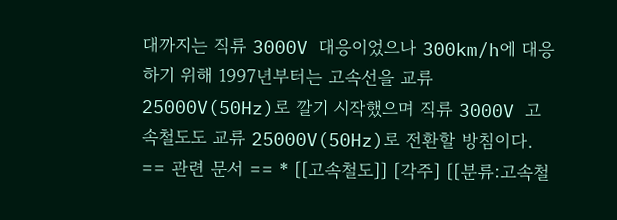대까지는 직류 3000V 대응이었으나 300km/h에 대응하기 위해 1997년부터는 고속선을 교류 25000V(50Hz)로 깔기 시작했으며 직류 3000V 고속철도도 교류 25000V(50Hz)로 전환할 방침이다. == 관련 문서 == * [[고속철도]] [각주] [[분류:고속철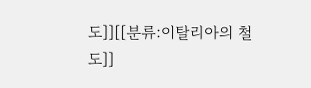도]][[분류:이탈리아의 철도]]